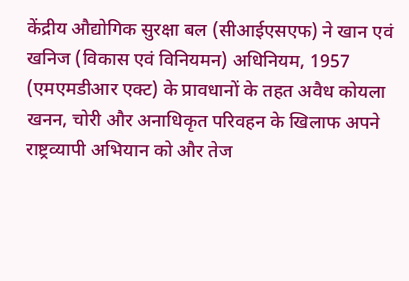केंद्रीय औद्योगिक सुरक्षा बल (सीआईएसएफ) ने खान एवं खनिज (विकास एवं विनियमन) अधिनियम, 1957 (एमएमडीआर एक्ट) के प्रावधानों के तहत अवैध कोयला खनन, चोरी और अनाधिकृत परिवहन के खिलाफ अपने राष्ट्रव्यापी अभियान को और तेज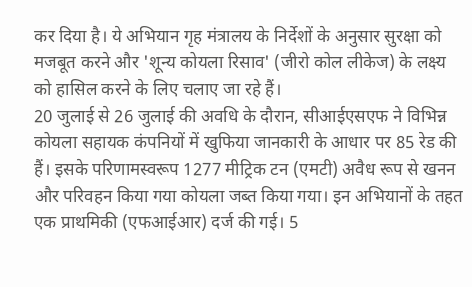कर दिया है। ये अभियान गृह मंत्रालय के निर्देशों के अनुसार सुरक्षा को मजबूत करने और 'शून्य कोयला रिसाव' (जीरो कोल लीकेज) के लक्ष्य को हासिल करने के लिए चलाए जा रहे हैं।
20 जुलाई से 26 जुलाई की अवधि के दौरान, सीआईएसएफ ने विभिन्न कोयला सहायक कंपनियों में खुफिया जानकारी के आधार पर 85 रेड की हैं। इसके परिणामस्वरूप 1277 मीट्रिक टन (एमटी) अवैध रूप से खनन और परिवहन किया गया कोयला जब्त किया गया। इन अभियानों के तहत एक प्राथमिकी (एफआईआर) दर्ज की गई। 5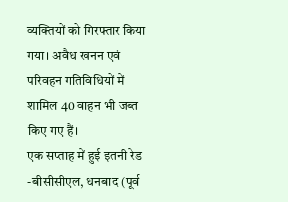व्यक्तियों को गिरफ्तार किया गया। अवैध खनन एवं परिवहन गतिविधियों में शामिल 40 वाहन भी जब्त किए गए हैं।
एक सप्ताह में हुई इतनी रेड
-बीसीसीएल, धनबाद (पूर्व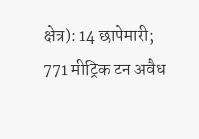क्षेत्र): 14 छापेमारी; 771 मीट्रिक टन अवैध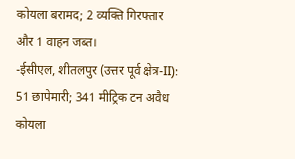कोयला बरामद; 2 व्यक्ति गिरफ्तार और 1 वाहन जब्त।
-ईसीएल, शीतलपुर (उत्तर पूर्व क्षेत्र-II): 51 छापेमारी; 341 मीट्रिक टन अवैध कोयला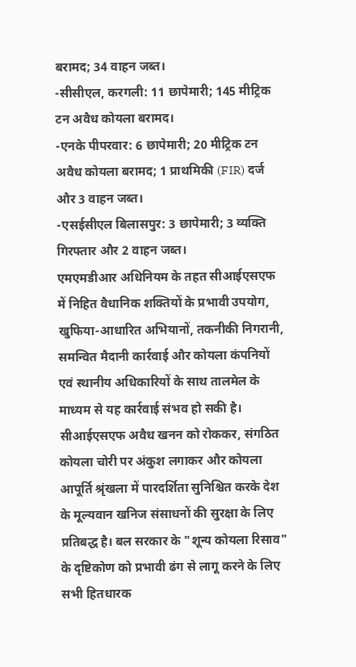बरामद; 34 वाहन जब्त।
-सीसीएल, करगली: 11 छापेमारी; 145 मीट्रिक टन अवैध कोयला बरामद।
-एनके पीपरवार: 6 छापेमारी; 20 मीट्रिक टन अवैध कोयला बरामद; 1 प्राथमिकी (FIR) दर्ज और 3 वाहन जब्त।
-एसईसीएल बिलासपुर: 3 छापेमारी; 3 व्यक्ति गिरफ्तार और 2 वाहन जब्त।
एमएमडीआर अधिनियम के तहत सीआईएसएफ में निहित वैधानिक शक्तियों के प्रभावी उपयोग, खुफिया-आधारित अभियानों, तकनीकी निगरानी, समन्वित मैदानी कार्रवाई और कोयला कंपनियों एवं स्थानीय अधिकारियों के साथ तालमेल के माध्यम से यह कार्रवाई संभव हो सकी है। सीआईएसएफ अवैध खनन को रोककर, संगठित कोयला चोरी पर अंकुश लगाकर और कोयला आपूर्ति श्रृंखला में पारदर्शिता सुनिश्चित करके देश के मूल्यवान खनिज संसाधनों की सुरक्षा के लिए प्रतिबद्ध है। बल सरकार के "शून्य कोयला रिसाव" के दृष्टिकोण को प्रभावी ढंग से लागू करने के लिए सभी हितधारक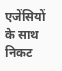एजेंसियों के साथ निकट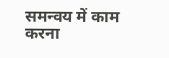समन्वय में काम करना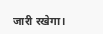जारी रखेगा।